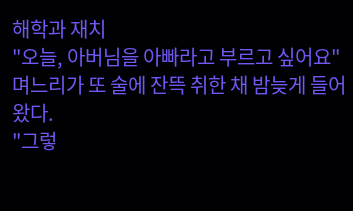해학과 재치
"오늘, 아버님을 아빠라고 부르고 싶어요"
며느리가 또 술에 잔뜩 취한 채 밤늦게 들어왔다.
"그렇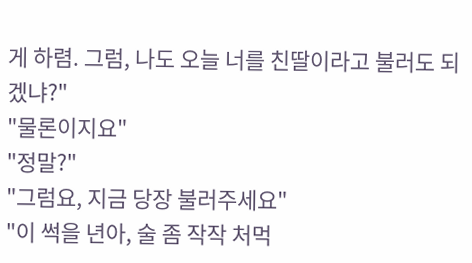게 하렴. 그럼, 나도 오늘 너를 친딸이라고 불러도 되겠냐?"
"물론이지요"
"정말?"
"그럼요, 지금 당장 불러주세요"
"이 썩을 년아, 술 좀 작작 처먹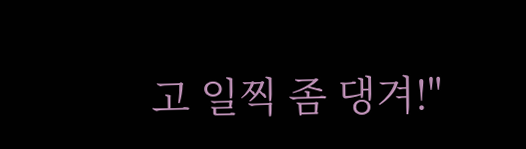고 일찍 좀 댕겨!"